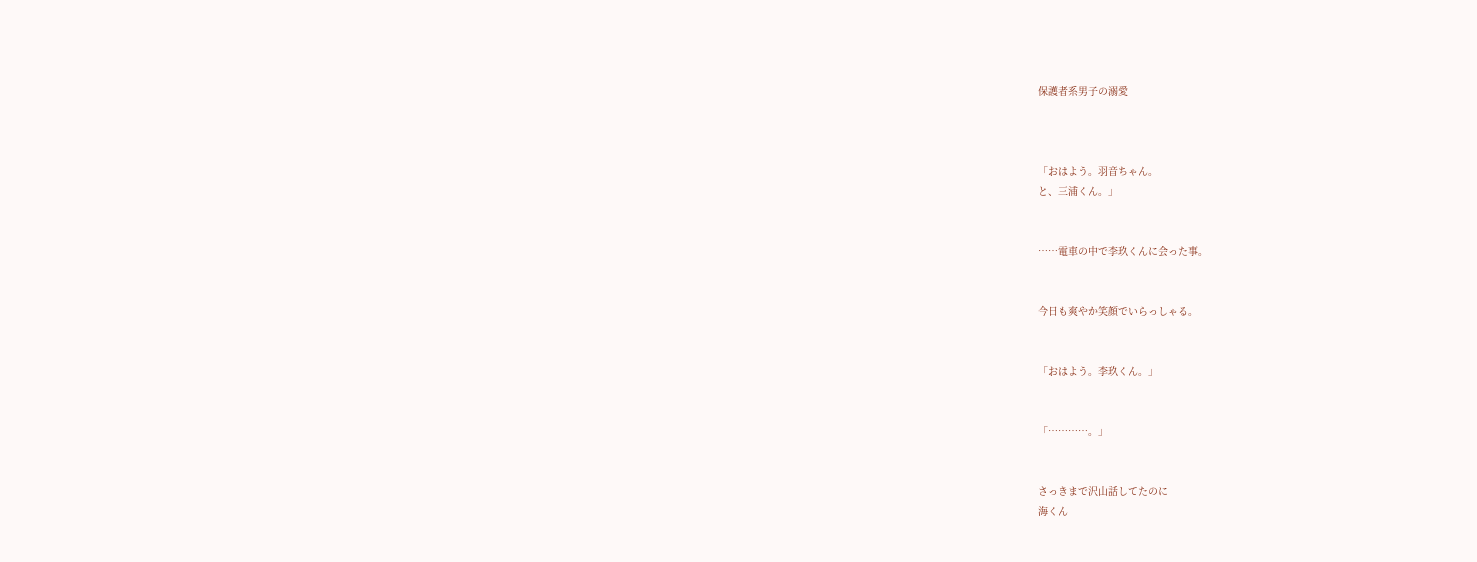保護者系男子の溺愛



「おはよう。羽音ちゃん。
と、三浦くん。」


……電車の中で李玖くんに会った事。


今日も爽やか笑顔でいらっしゃる。


「おはよう。李玖くん。」


「…………。」


さっきまで沢山話してたのに
海くん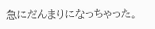急にだんまりになっちゃった。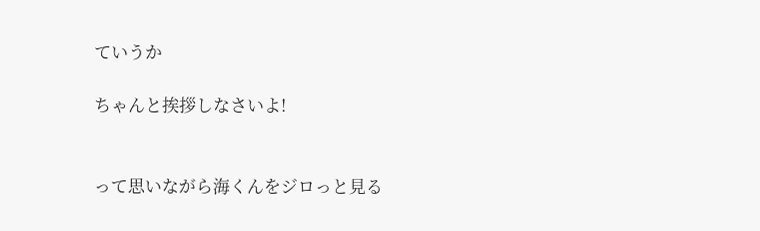ていうか

ちゃんと挨拶しなさいよ!


って思いながら海くんをジロっと見る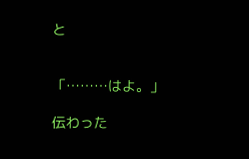と


「………はよ。」

伝わった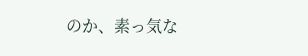のか、素っ気な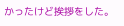かったけど挨拶をした。